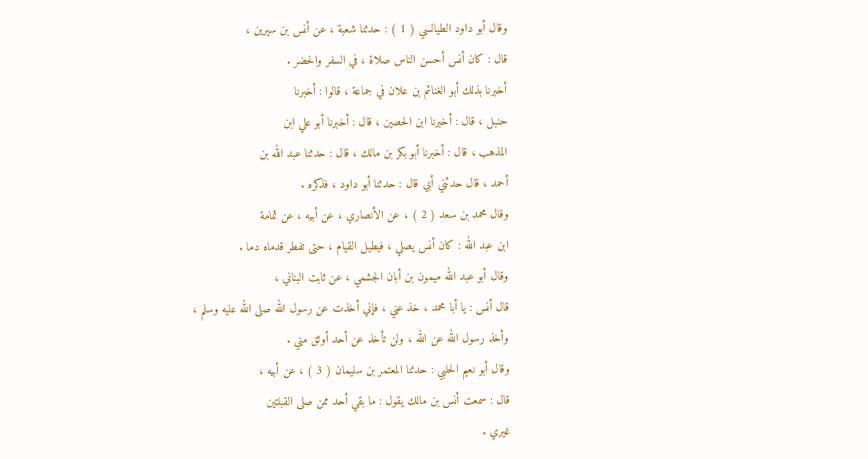وقال أبو داود الطيالسي ( 1 ) : حدثنا شعبة ، عن أنس بن سيرين ،
قال : كان أنس أحسن الناس صلاة ، في السفر والحضر .
أخبرنا بذلك أبو الغنائم بن علان في جماعة ، قالوا : أخبرنا
حنبل ، قال : أخبرنا ابن الحصين ، قال : أخبرنا أبو علي ابن
المذهب ، قال : أخبرنا أبو بكر بن مالك ، قال : حدثنا عبد الله بن
أحمد ، قال حدثني أبي قال : حدثنا أبو داود ، فذكره .
وقال محمد بن سعد ( 2 ) ، عن الأنصاري ، عن أبيه ، عن ثمامة
ابن عبد الله : كان أنس يصلي ، فيطيل القيام ، حتى تفطر قدماه دما .
وقال أبو عبد الله ميمون بن أبان الجشمي ، عن ثابت البناني ،
قال أنس : يا أبا محمد ، خذ عني ، فإني أخذت عن رسول الله صلى الله عليه وسلم ،
وأخذ رسول الله عن الله ، ولن تأخذ عن أحد أوثق مني .
وقال أبو نعيم الحلبي : حدثنا المعتمر بن سليمان ( 3 ) ، عن أبيه ،
قال : سمعت أنس بن مالك يقول : ما بقي أحد ممن صلى القبلتين
غيري .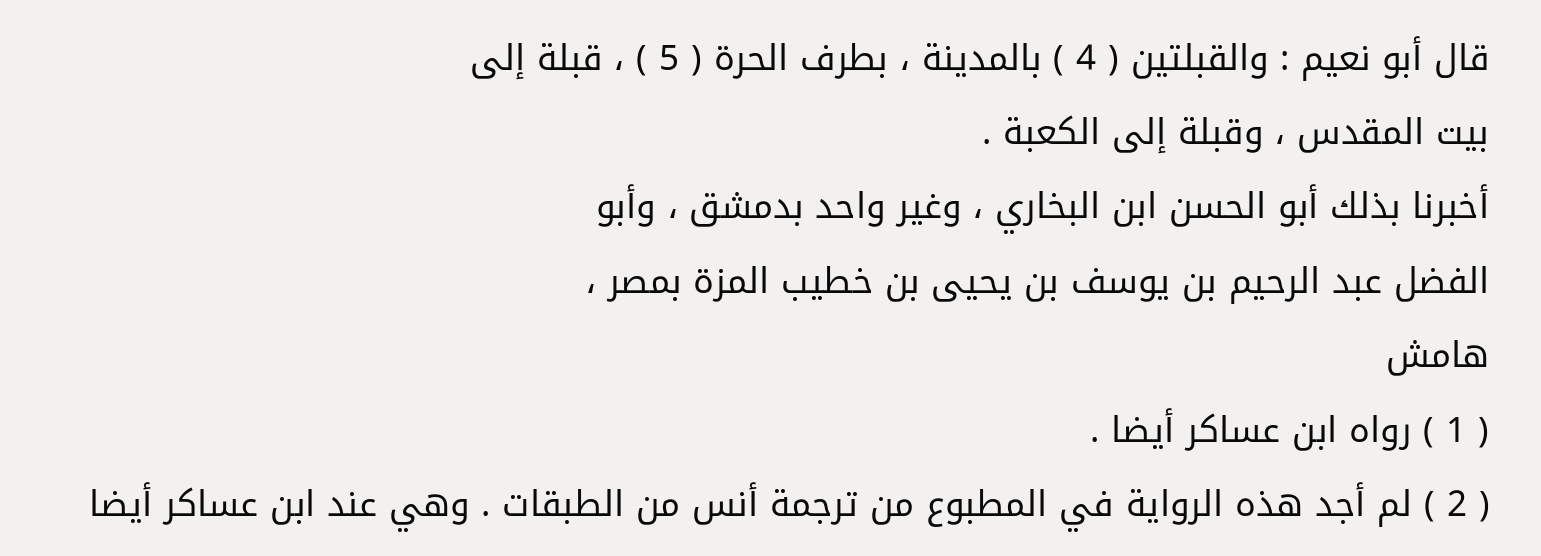قال أبو نعيم : والقبلتين ( 4 ) بالمدينة ، بطرف الحرة ( 5 ) ، قبلة إلى
بيت المقدس ، وقبلة إلى الكعبة .
أخبرنا بذلك أبو الحسن ابن البخاري ، وغير واحد بدمشق ، وأبو
الفضل عبد الرحيم بن يوسف بن يحيى بن خطيب المزة بمصر ،
هامش
( 1 ) رواه ابن عساكر أيضا .
( 2 ) لم أجد هذه الرواية في المطبوع من ترجمة أنس من الطبقات . وهي عند ابن عساكر أيضا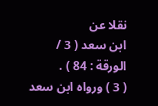نقلا عن
ابن سعد ( 3 / الورقة : 84 ) .
( 3 ) ورواه ابن سعد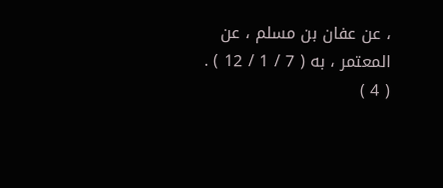، عن عفان بن مسلم ، عن المعتمر ، به ( 7 / 1 / 12 ) .
( 4 )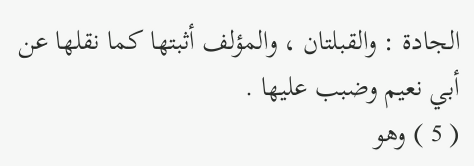الجادة : والقبلتان ، والمؤلف أثبتها كما نقلها عن أبي نعيم وضبب عليها .
( 5 ) وهو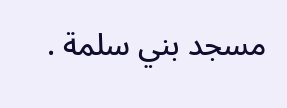مسجد بني سلمة .